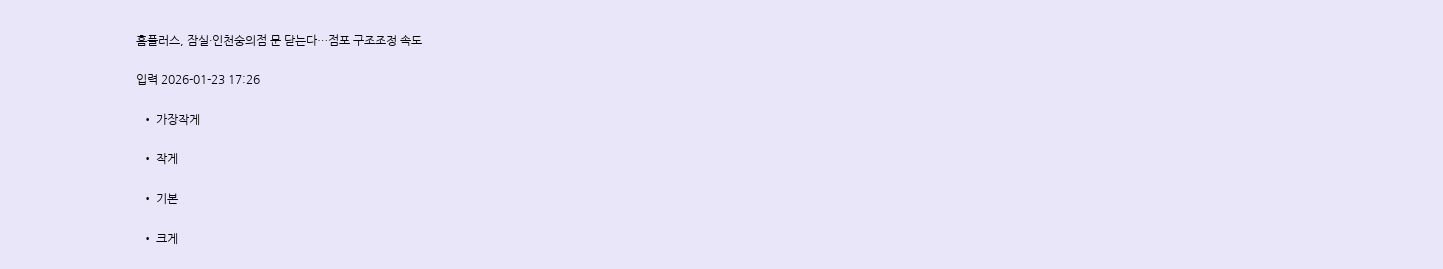홈플러스, 잠실·인천숭의점 문 닫는다…점포 구조조정 속도

입력 2026-01-23 17:26

  • 가장작게

  • 작게

  • 기본

  • 크게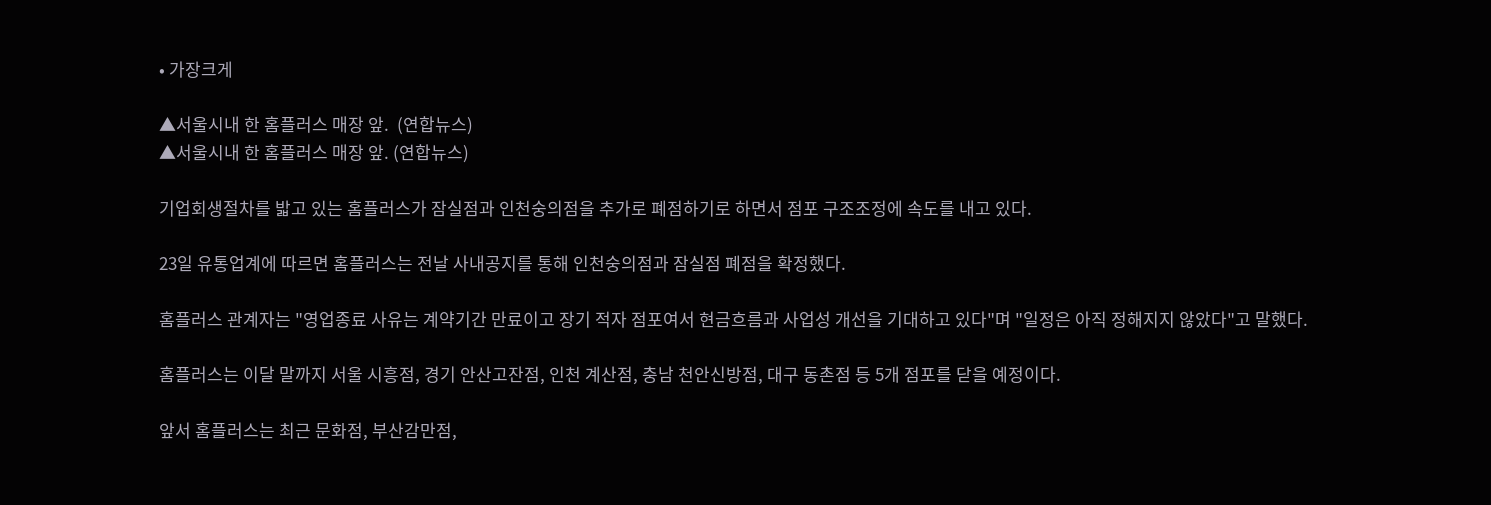• 가장크게

▲서울시내 한 홈플러스 매장 앞.  (연합뉴스)
▲서울시내 한 홈플러스 매장 앞. (연합뉴스)

기업회생절차를 밟고 있는 홈플러스가 잠실점과 인천숭의점을 추가로 폐점하기로 하면서 점포 구조조정에 속도를 내고 있다.

23일 유통업계에 따르면 홈플러스는 전날 사내공지를 통해 인천숭의점과 잠실점 폐점을 확정했다.

홈플러스 관계자는 "영업종료 사유는 계약기간 만료이고 장기 적자 점포여서 현금흐름과 사업성 개선을 기대하고 있다"며 "일정은 아직 정해지지 않았다"고 말했다.

홈플러스는 이달 말까지 서울 시흥점, 경기 안산고잔점, 인천 계산점, 충남 천안신방점, 대구 동촌점 등 5개 점포를 닫을 예정이다.

앞서 홈플러스는 최근 문화점, 부산감만점,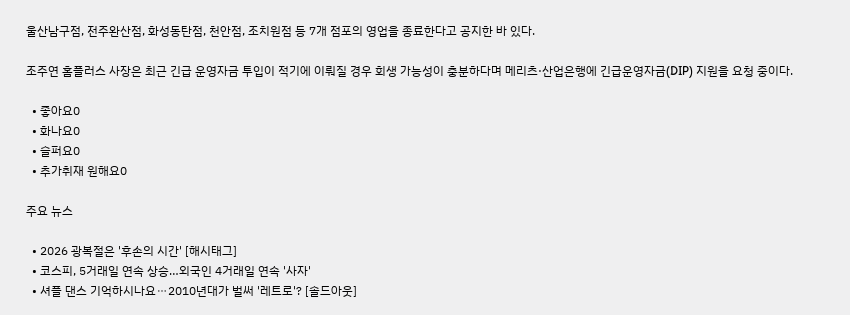울산남구점, 전주완산점, 화성동탄점, 천안점, 조치원점 등 7개 점포의 영업을 종료한다고 공지한 바 있다.

조주연 홈플러스 사장은 최근 긴급 운영자금 투입이 적기에 이뤄질 경우 회생 가능성이 충분하다며 메리츠·산업은행에 긴급운영자금(DIP) 지원을 요청 중이다.

  • 좋아요0
  • 화나요0
  • 슬퍼요0
  • 추가취재 원해요0

주요 뉴스

  • 2026 광복절은 '후손의 시간' [해시태그]
  • 코스피, 5거래일 연속 상승…외국인 4거래일 연속 '사자'
  • 셔플 댄스 기억하시나요⋯2010년대가 벌써 '레트로'? [솔드아웃]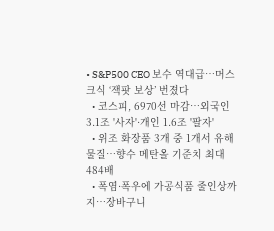• S&P500 CEO 보수 역대급⋯머스크식 ‘잭팟 보상’ 번졌다
  • 코스피, 6970선 마감…외국인 3.1조 '사자'·개인 1.6조 '팔자'
  • 위조 화장품 3개 중 1개서 유해물질…향수 메탄올 기준치 최대 484배
  • 폭염·폭우에 가공식품 줄인상까지⋯장바구니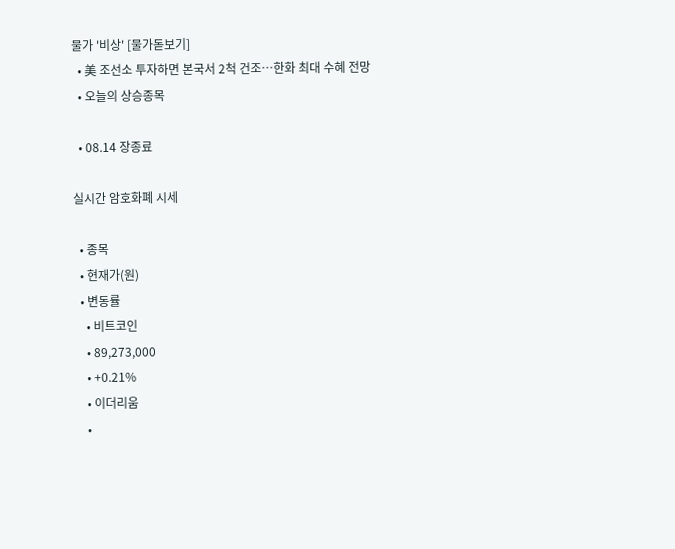물가 '비상' [물가돋보기]
  • 美 조선소 투자하면 본국서 2척 건조…한화 최대 수혜 전망
  • 오늘의 상승종목

  • 08.14 장종료

실시간 암호화폐 시세

  • 종목
  • 현재가(원)
  • 변동률
    • 비트코인
    • 89,273,000
    • +0.21%
    • 이더리움
    •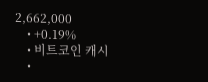2,662,000
    • +0.19%
    • 비트코인 캐시
    •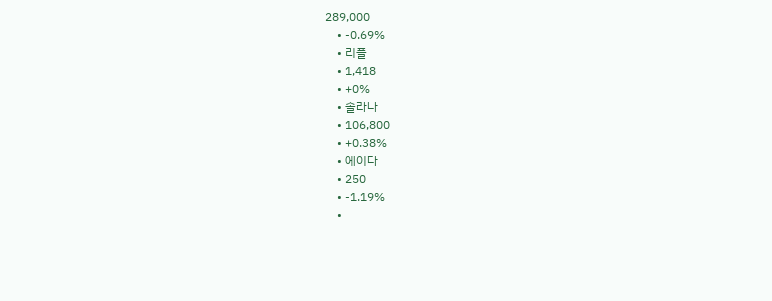289,000
    • -0.69%
    • 리플
    • 1,418
    • +0%
    • 솔라나
    • 106,800
    • +0.38%
    • 에이다
    • 250
    • -1.19%
    •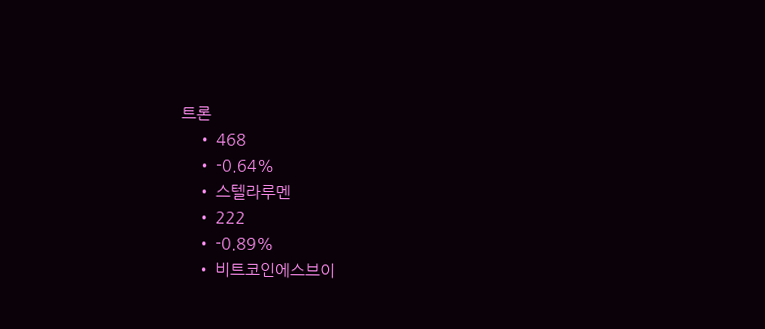트론
    • 468
    • -0.64%
    • 스텔라루멘
    • 222
    • -0.89%
    • 비트코인에스브이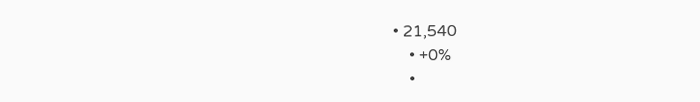• 21,540
    • +0%
    •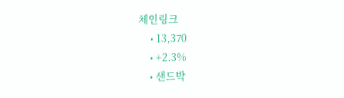체인링크
    • 13,370
    • +2.3%
    • 샌드박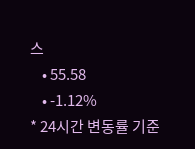스
    • 55.58
    • -1.12%
* 24시간 변동률 기준